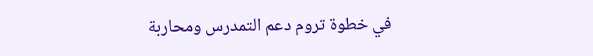في خطوة تروم دعم التمدرس ومحاربة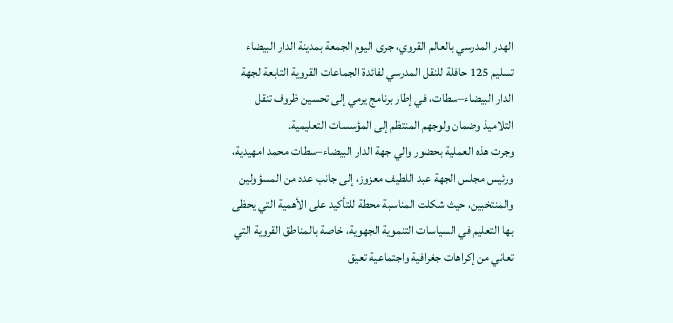الهدر المدرسي بالعالم القروي، جرى اليوم الجمعة بمدينة الدار البيضاء تسليم 125 حافلة للنقل المدرسي لفائدة الجماعات القروية التابعة لجهة الدار البيضاء–سطات، في إطار برنامج يرمي إلى تحسين ظروف تنقل التلاميذ وضمان ولوجهم المنتظم إلى المؤسسات التعليمية.
وجرت هذه العملية بحضور والي جهة الدار البيضاء–سطات محمد امهيدية، ورئيس مجلس الجهة عبد اللطيف معزوز، إلى جانب عدد من المسؤولين والمنتخبين، حيث شكلت المناسبة محطة للتأكيد على الأهمية التي يحظى بها التعليم في السياسات التنموية الجهوية، خاصة بالمناطق القروية التي تعاني من إكراهات جغرافية واجتماعية تعيق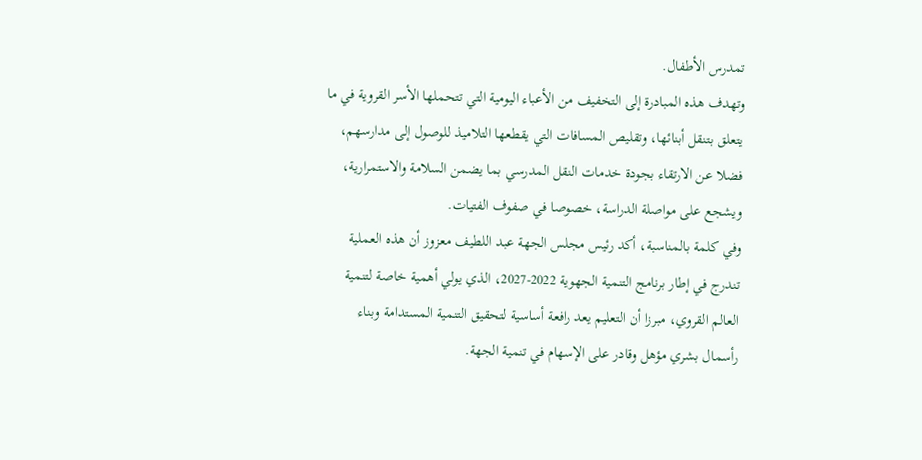تمدرس الأطفال.
وتهدف هذه المبادرة إلى التخفيف من الأعباء اليومية التي تتحملها الأسر القروية في ما يتعلق بتنقل أبنائها، وتقليص المسافات التي يقطعها التلاميذ للوصول إلى مدارسهم، فضلا عن الارتقاء بجودة خدمات النقل المدرسي بما يضمن السلامة والاستمرارية، ويشجع على مواصلة الدراسة، خصوصا في صفوف الفتيات.
وفي كلمة بالمناسبة، أكد رئيس مجلس الجهة عبد اللطيف معزوز أن هذه العملية تندرج في إطار برنامج التنمية الجهوية 2022-2027، الذي يولي أهمية خاصة لتنمية العالم القروي، مبرزا أن التعليم يعد رافعة أساسية لتحقيق التنمية المستدامة وبناء رأسمال بشري مؤهل وقادر على الإسهام في تنمية الجهة.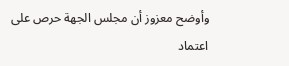وأوضح معزوز أن مجلس الجهة حرص على اعتماد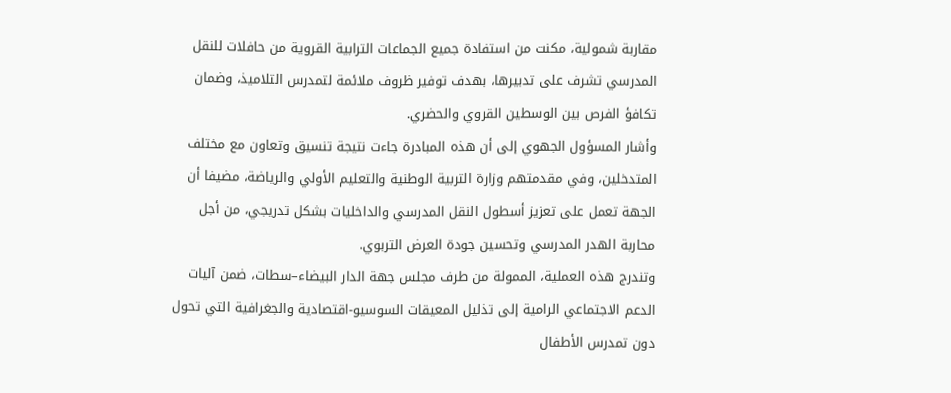مقاربة شمولية، مكنت من استفادة جميع الجماعات الترابية القروية من حافلات للنقل المدرسي تشرف على تدبيرها، بهدف توفير ظروف ملائمة لتمدرس التلاميذ، وضمان تكافؤ الفرص بين الوسطين القروي والحضري.
وأشار المسؤول الجهوي إلى أن هذه المبادرة جاءت نتيجة تنسيق وتعاون مع مختلف المتدخلين، وفي مقدمتهم وزارة التربية الوطنية والتعليم الأولي والرياضة، مضيفا أن الجهة تعمل على تعزيز أسطول النقل المدرسي والداخليات بشكل تدريجي، من أجل محاربة الهدر المدرسي وتحسين جودة العرض التربوي.
وتندرج هذه العملية، الممولة من طرف مجلس جهة الدار البيضاء–سطات، ضمن آليات الدعم الاجتماعي الرامية إلى تذليل المعيقات السوسيو-اقتصادية والجغرافية التي تحول دون تمدرس الأطفال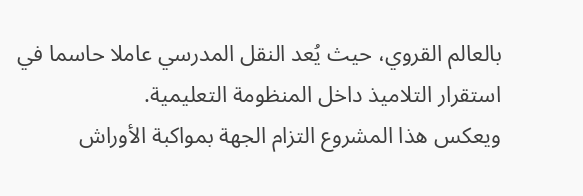بالعالم القروي، حيث يُعد النقل المدرسي عاملا حاسما في استقرار التلاميذ داخل المنظومة التعليمية.
ويعكس هذا المشروع التزام الجهة بمواكبة الأوراش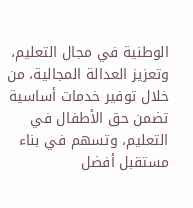الوطنية في مجال التعليم، وتعزيز العدالة المجالية، من خلال توفير خدمات أساسية تضمن حق الأطفال في التعليم، وتسهم في بناء مستقبل أفضل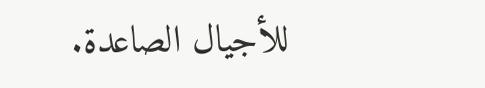للأجيال الصاعدة.